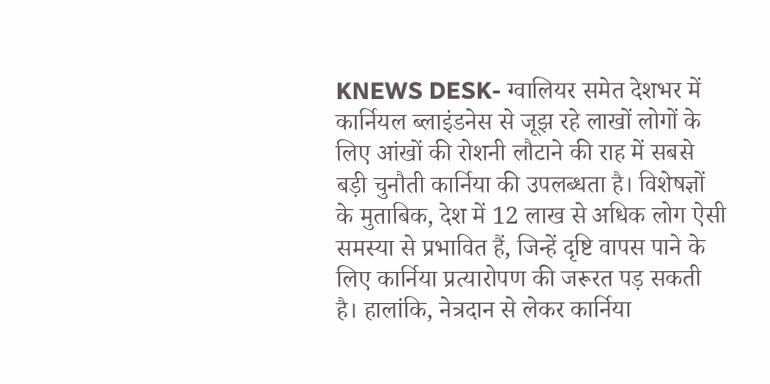KNEWS DESK- ग्वालियर समेत देशभर में कार्नियल ब्लाइंडनेस से जूझ रहे लाखों लोगों के लिए आंखों की रोशनी लौटाने की राह में सबसे बड़ी चुनौती कार्निया की उपलब्धता है। विशेषज्ञों के मुताबिक, देश में 12 लाख से अधिक लोग ऐसी समस्या से प्रभावित हैं, जिन्हें दृष्टि वापस पाने के लिए कार्निया प्रत्यारोपण की जरूरत पड़ सकती है। हालांकि, नेत्रदान से लेकर कार्निया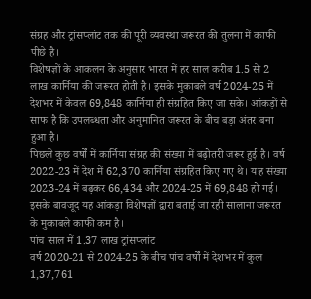संग्रह और ट्रांसप्लांट तक की पूरी व्यवस्था जरूरत की तुलना में काफी पीछे है।
विशेषज्ञों के आकलन के अनुसार भारत में हर साल करीब 1.5 से 2 लाख कार्निया की जरूरत होती है। इसके मुकाबले वर्ष 2024-25 में देशभर में केवल 69,848 कार्निया ही संग्रहित किए जा सके। आंकड़ों से साफ है कि उपलब्धता और अनुमानित जरूरत के बीच बड़ा अंतर बना हुआ है।
पिछले कुछ वर्षों में कार्निया संग्रह की संख्या में बढ़ोतरी जरूर हुई है। वर्ष 2022-23 में देश में 62,370 कार्निया संग्रहित किए गए थे। यह संख्या 2023-24 में बढ़कर 66,434 और 2024-25 में 69,848 हो गई। इसके बावजूद यह आंकड़ा विशेषज्ञों द्वारा बताई जा रही सालाना जरूरत के मुकाबले काफी कम है।
पांच साल में 1.37 लाख ट्रांसप्लांट
वर्ष 2020-21 से 2024-25 के बीच पांच वर्षों में देशभर में कुल 1,37,761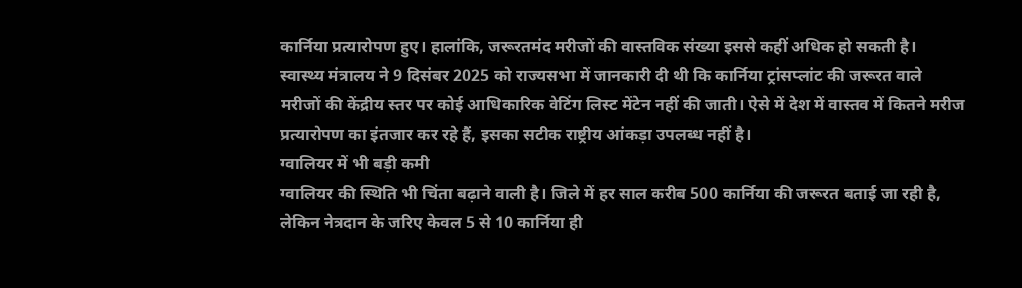कार्निया प्रत्यारोपण हुए। हालांकि, जरूरतमंद मरीजों की वास्तविक संख्या इससे कहीं अधिक हो सकती है।
स्वास्थ्य मंत्रालय ने 9 दिसंबर 2025 को राज्यसभा में जानकारी दी थी कि कार्निया ट्रांसप्लांट की जरूरत वाले मरीजों की केंद्रीय स्तर पर कोई आधिकारिक वेटिंग लिस्ट मेंटेन नहीं की जाती। ऐसे में देश में वास्तव में कितने मरीज प्रत्यारोपण का इंतजार कर रहे हैं, इसका सटीक राष्ट्रीय आंकड़ा उपलब्ध नहीं है।
ग्वालियर में भी बड़ी कमी
ग्वालियर की स्थिति भी चिंता बढ़ाने वाली है। जिले में हर साल करीब 500 कार्निया की जरूरत बताई जा रही है, लेकिन नेत्रदान के जरिए केवल 5 से 10 कार्निया ही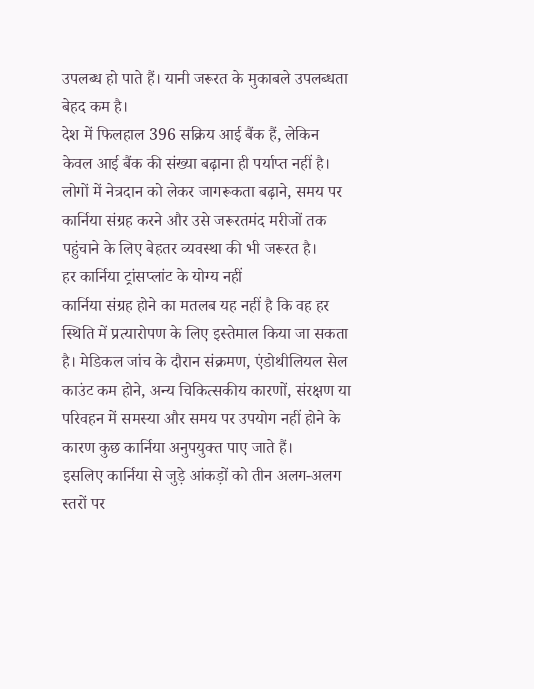उपलब्ध हो पाते हैं। यानी जरूरत के मुकाबले उपलब्धता बेहद कम है।
देश में फिलहाल 396 सक्रिय आई बैंक हैं, लेकिन केवल आई बैंक की संख्या बढ़ाना ही पर्याप्त नहीं है। लोगों में नेत्रदान को लेकर जागरूकता बढ़ाने, समय पर कार्निया संग्रह करने और उसे जरूरतमंद मरीजों तक पहुंचाने के लिए बेहतर व्यवस्था की भी जरूरत है।
हर कार्निया ट्रांसप्लांट के योग्य नहीं
कार्निया संग्रह होने का मतलब यह नहीं है कि वह हर स्थिति में प्रत्यारोपण के लिए इस्तेमाल किया जा सकता है। मेडिकल जांच के दौरान संक्रमण, एंडोथीलियल सेल काउंट कम होने, अन्य चिकित्सकीय कारणों, संरक्षण या परिवहन में समस्या और समय पर उपयोग नहीं होने के कारण कुछ कार्निया अनुपयुक्त पाए जाते हैं।
इसलिए कार्निया से जुड़े आंकड़ों को तीन अलग-अलग स्तरों पर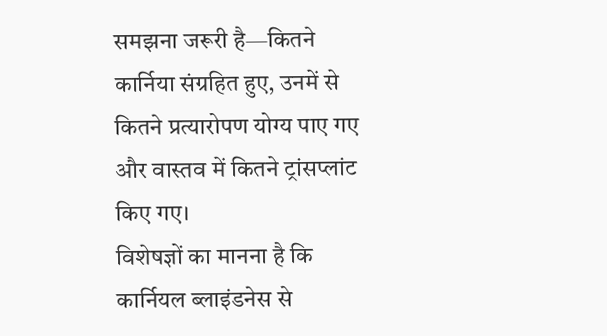समझना जरूरी है—कितने कार्निया संग्रहित हुए, उनमें से कितने प्रत्यारोपण योग्य पाए गए और वास्तव में कितने ट्रांसप्लांट किए गए।
विशेषज्ञों का मानना है कि कार्नियल ब्लाइंडनेस से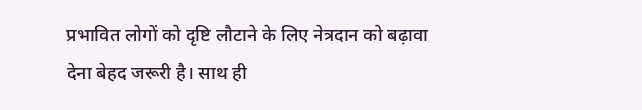प्रभावित लोगों को दृष्टि लौटाने के लिए नेत्रदान को बढ़ावा देना बेहद जरूरी है। साथ ही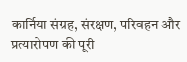कार्निया संग्रह, संरक्षण, परिवहन और प्रत्यारोपण की पूरी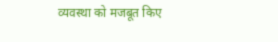व्यवस्था को मजबूत किए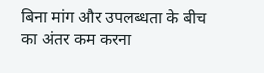बिना मांग और उपलब्धता के बीच का अंतर कम करना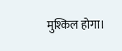मुश्किल होगा।